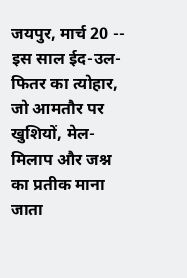जयपुर, मार्च 20 -- इस साल ईद-उल-फितर का त्योहार, जो आमतौर पर खुशियों, मेल-मिलाप और जश्न का प्रतीक माना जाता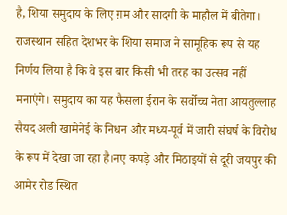है, शिया समुदाय के लिए ग़म और सादगी के माहौल में बीतेगा। राजस्थान सहित देशभर के शिया समाज ने सामूहिक रूप से यह निर्णय लिया है कि वे इस बार किसी भी तरह का उत्सव नहीं मनाएंगे। समुदाय का यह फैसला ईरान के सर्वोच्च नेता आयतुल्लाह सैयद अली खामेनेई के निधन और मध्य-पूर्व में जारी संघर्ष के विरोध के रूप में देखा जा रहा है।नए कपड़े और मिठाइयों से दूरी जयपुर की आमेर रोड स्थित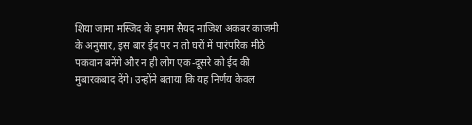शिया जामा मस्जिद के इमाम सैयद नाजिश अकबर काजमी के अनुसार, इस बार ईद पर न तो घरों में पारंपरिक मीठे पकवान बनेंगे और न ही लोग एक-दूसरे को ईद की मुबारकबाद देंगे। उन्होंने बताया कि यह निर्णय केवल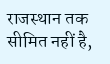राजस्थान तक सीमित नहीं है,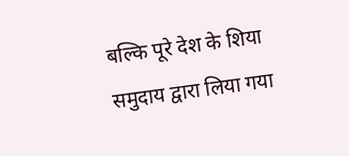बल्कि पूरे देश के शिया समुदाय द्वारा लिया गया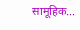सामूहिक...